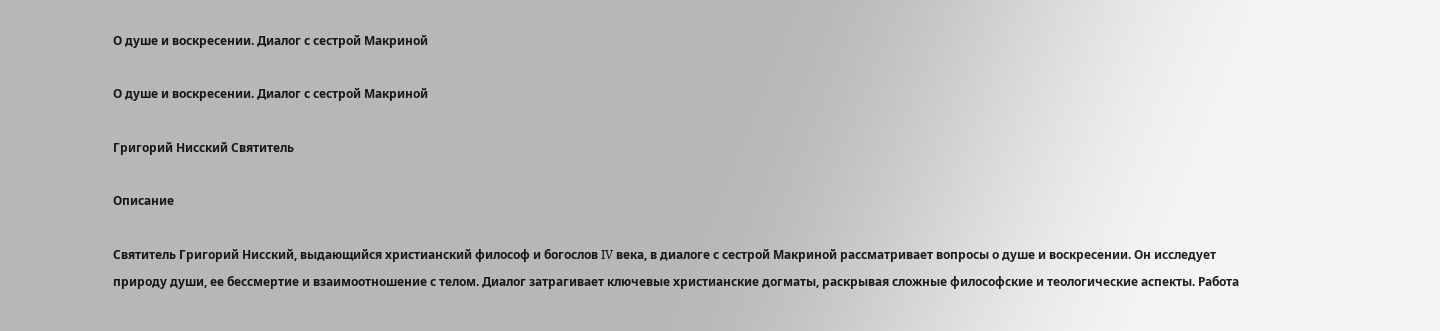О душе и воскресении. Диалог с сестрой Макриной

О душе и воскресении. Диалог с сестрой Макриной

Григорий Нисский Святитель

Описание

Святитель Григорий Нисский, выдающийся христианский философ и богослов IV века, в диалоге с сестрой Макриной рассматривает вопросы о душе и воскресении. Он исследует природу души, ее бессмертие и взаимоотношение с телом. Диалог затрагивает ключевые христианские догматы, раскрывая сложные философские и теологические аспекты. Работа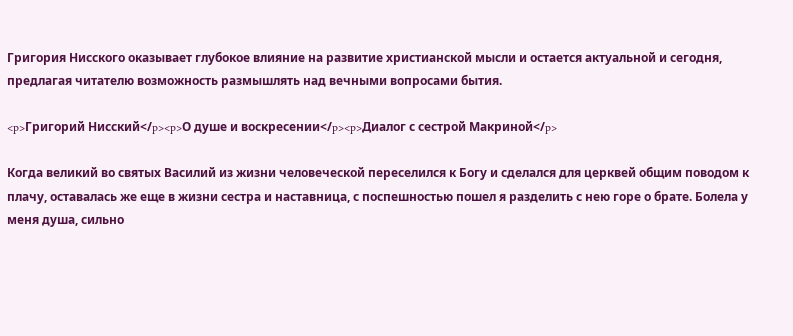Григория Нисского оказывает глубокое влияние на развитие христианской мысли и остается актуальной и сегодня, предлагая читателю возможность размышлять над вечными вопросами бытия.

<p>Григорий Нисский</p><p>О душе и воскресении</p><p>Диалог с сестрой Макриной</p>

Когда великий во святых Василий из жизни человеческой переселился к Богу и сделался для церквей общим поводом к плачу, оставалась же еще в жизни сестра и наставница, с поспешностью пошел я разделить с нею горе о брате. Болела у меня душа, сильно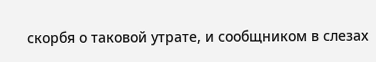скорбя о таковой утрате, и сообщником в слезах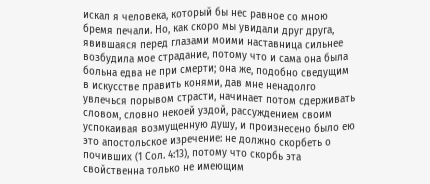искал я человека, который бы нес равное со мною бремя печали. Но, как скоро мы увидали друг друга, явившаяся перед глазами моими наставница сильнее возбудила мое страдание, потому что и сама она была больна едва не при смерти; она же, подобно сведущим в искусстве править конями, дав мне ненадолго увлечься порывом страсти, начинает потом сдерживать словом, словно некоей уздой, рассуждением своим успокаивая возмущенную душу, и произнесено было ею это апостольское изречение: не должно скорбеть о почивших (1 Сол. 4:13), потому что скорбь эта свойственна только не имеющим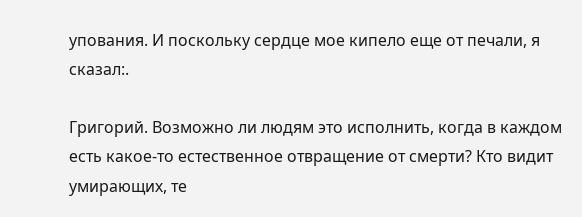упования. И поскольку сердце мое кипело еще от печали, я сказал:.

Григорий. Возможно ли людям это исполнить, когда в каждом есть какое-то естественное отвращение от смерти? Кто видит умирающих, те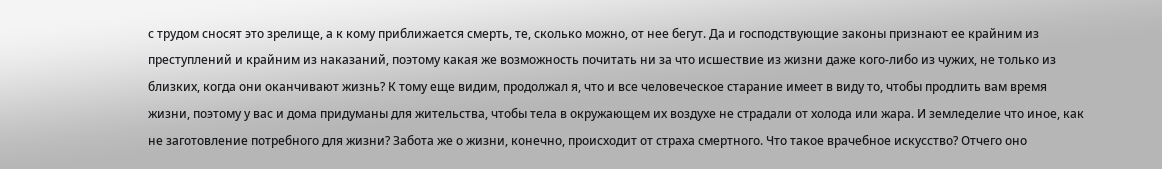с трудом сносят это зрелище, а к кому приближается смерть, те, сколько можно, от нее бегут. Да и господствующие законы признают ее крайним из преступлений и крайним из наказаний, поэтому какая же возможность почитать ни за что исшествие из жизни даже кого-либо из чужих, не только из близких, когда они оканчивают жизнь? К тому еще видим, продолжал я, что и все человеческое старание имеет в виду то, чтобы продлить вам время жизни, поэтому у вас и дома придуманы для жительства, чтобы тела в окружающем их воздухе не страдали от холода или жара. И земледелие что иное, как не заготовление потребного для жизни? Забота же о жизни, конечно, происходит от страха смертного. Что такое врачебное искусство? Отчего оно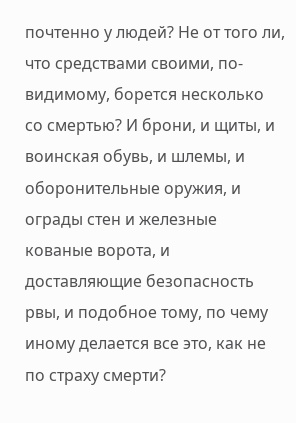почтенно у людей? Не от того ли, что средствами своими, по-видимому, борется несколько со смертью? И брони, и щиты, и воинская обувь, и шлемы, и оборонительные оружия, и ограды стен и железные кованые ворота, и доставляющие безопасность рвы, и подобное тому, по чему иному делается все это, как не по страху смерти?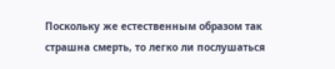Поскольку же естественным образом так страшна смерть, то легко ли послушаться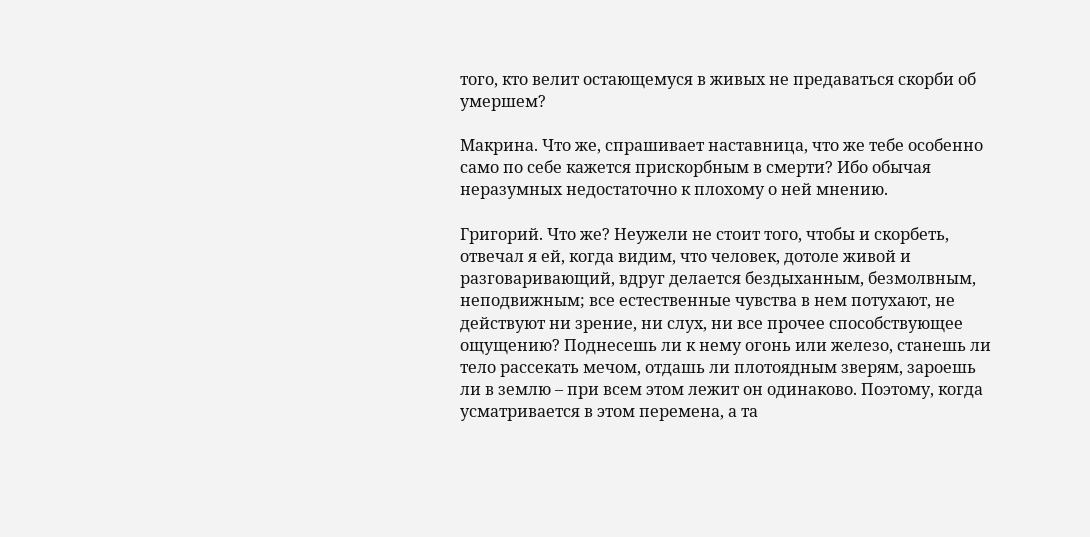того, кто велит остающемуся в живых не предаваться скорби об умершем?

Макрина. Что же, спрашивает наставница, что же тебе особенно само по себе кажется прискорбным в смерти? Ибо обычая неразумных недостаточно к плохому о ней мнению.

Григорий. Что же? Неужели не стоит того, чтобы и скорбеть, отвечал я ей, когда видим, что человек, дотоле живой и разговаривающий, вдруг делается бездыханным, безмолвным, неподвижным; все естественные чувства в нем потухают, не действуют ни зрение, ни слух, ни все прочее способствующее ощущению? Поднесешь ли к нему огонь или железо, станешь ли тело рассекать мечом, отдашь ли плотоядным зверям, зароешь ли в землю – при всем этом лежит он одинаково. Поэтому, когда усматривается в этом перемена, а та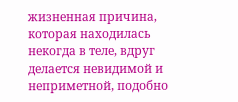жизненная причина, которая находилась некогда в теле, вдруг делается невидимой и неприметной, подобно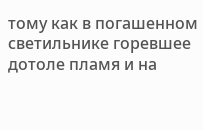тому как в погашенном светильнике горевшее дотоле пламя и на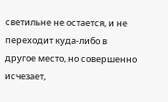светильне не остается, и не переходит куда-либо в другое место, но совершенно исчезает,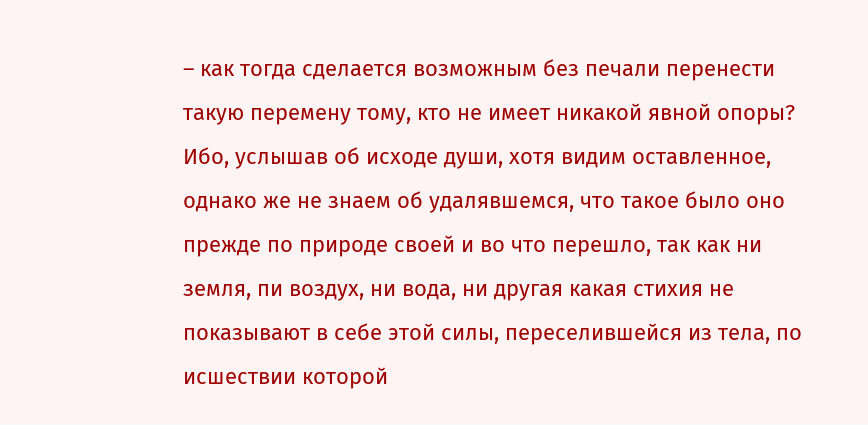– как тогда сделается возможным без печали перенести такую перемену тому, кто не имеет никакой явной опоры? Ибо, услышав об исходе души, хотя видим оставленное, однако же не знаем об удалявшемся, что такое было оно прежде по природе своей и во что перешло, так как ни земля, пи воздух, ни вода, ни другая какая стихия не показывают в себе этой силы, переселившейся из тела, по исшествии которой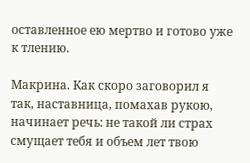оставленное ею мертво и готово уже к тлению.

Макрина. Как скоро заговорил я так, наставница, помахав рукою, начинает речь: не такой ли страх смущает тебя и объем лет твою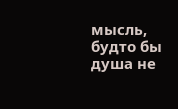мысль, будто бы душа не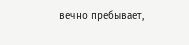вечно пребывает,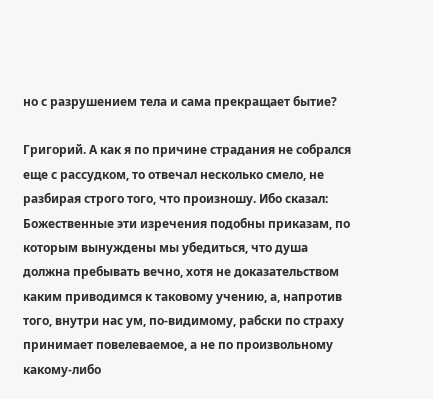но с разрушением тела и сама прекращает бытие?

Григорий. А как я по причине страдания не собрался еще с рассудком, то отвечал несколько смело, не разбирая строго того, что произношу. Ибо сказал: Божественные эти изречения подобны приказам, по которым вынуждены мы убедиться, что душа должна пребывать вечно, хотя не доказательством каким приводимся к таковому учению, а, напротив того, внутри нас ум, по-видимому, рабски по страху принимает повелеваемое, а не по произвольному какому-либо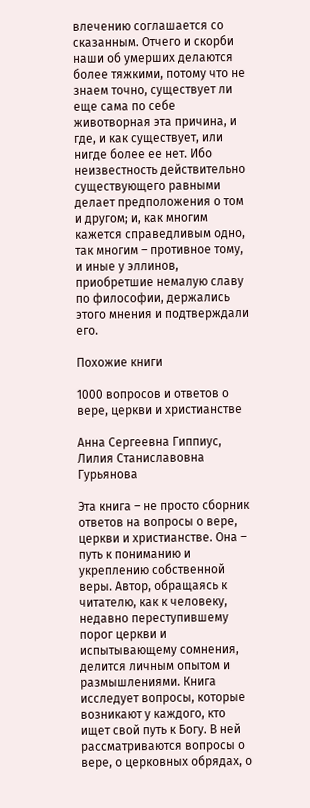влечению соглашается со сказанным. Отчего и скорби наши об умерших делаются более тяжкими, потому что не знаем точно, существует ли еще сама по себе животворная эта причина, и где, и как существует, или нигде более ее нет. Ибо неизвестность действительно существующего равными делает предположения о том и другом; и, как многим кажется справедливым одно, так многим – противное тому, и иные у эллинов, приобретшие немалую славу по философии, держались этого мнения и подтверждали его.

Похожие книги

1000 вопросов и ответов о вере, церкви и христианстве

Анна Сергеевна Гиппиус, Лилия Станиславовна Гурьянова

Эта книга – не просто сборник ответов на вопросы о вере, церкви и христианстве. Она – путь к пониманию и укреплению собственной веры. Автор, обращаясь к читателю, как к человеку, недавно переступившему порог церкви и испытывающему сомнения, делится личным опытом и размышлениями. Книга исследует вопросы, которые возникают у каждого, кто ищет свой путь к Богу. В ней рассматриваются вопросы о вере, о церковных обрядах, о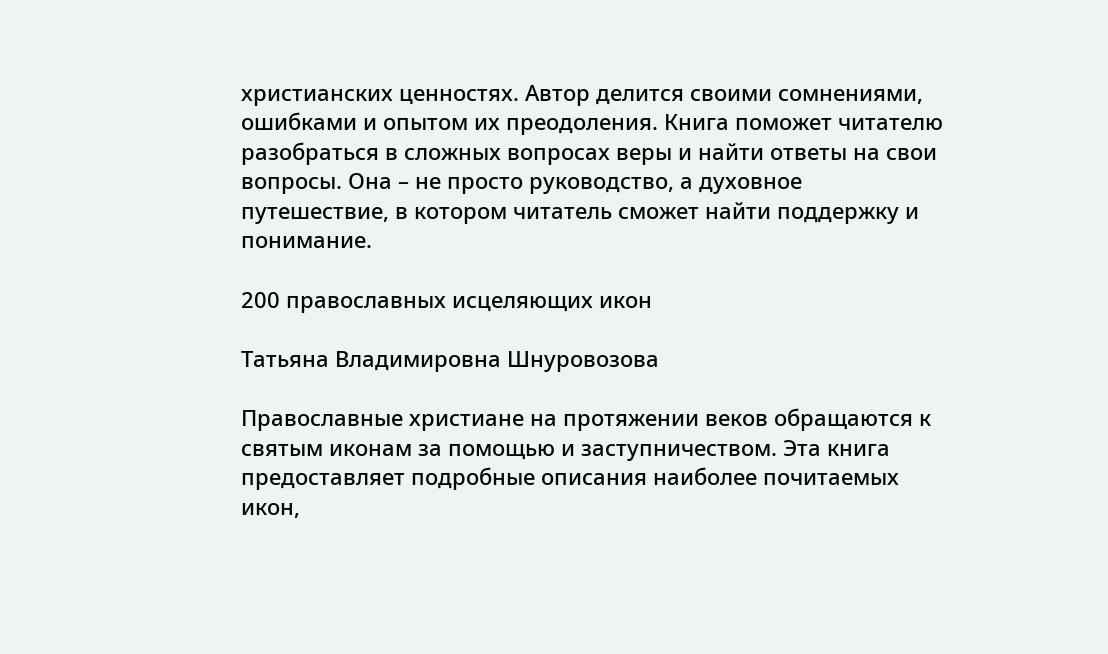христианских ценностях. Автор делится своими сомнениями, ошибками и опытом их преодоления. Книга поможет читателю разобраться в сложных вопросах веры и найти ответы на свои вопросы. Она – не просто руководство, а духовное путешествие, в котором читатель сможет найти поддержку и понимание.

200 православных исцеляющих икон

Татьяна Владимировна Шнуровозова

Православные христиане на протяжении веков обращаются к святым иконам за помощью и заступничеством. Эта книга предоставляет подробные описания наиболее почитаемых икон,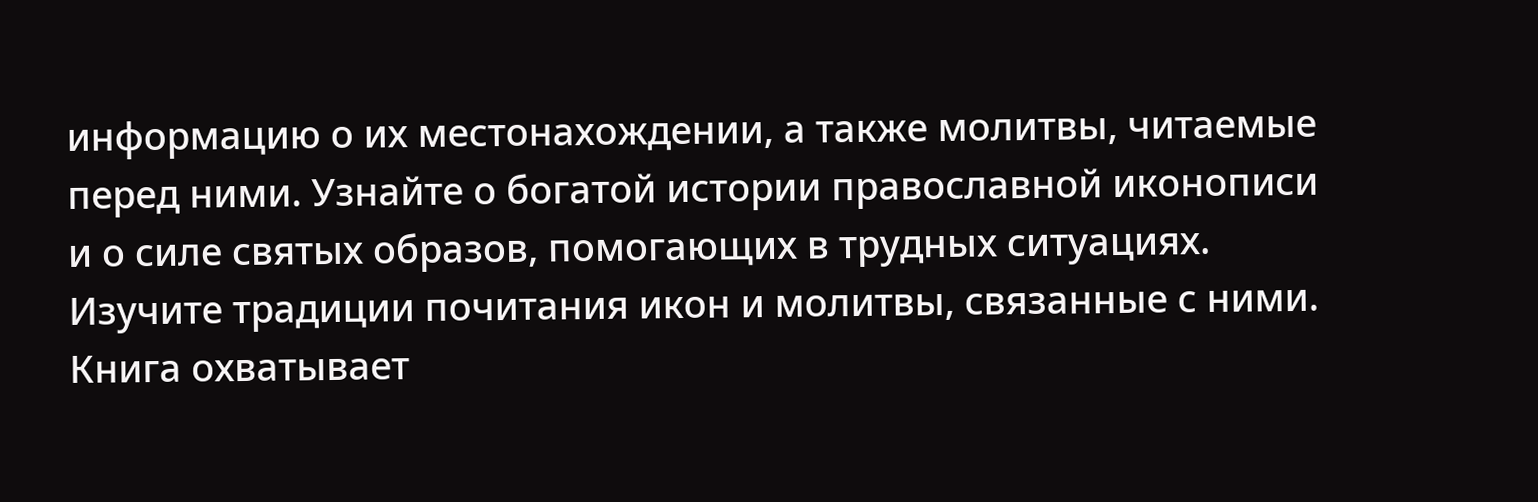информацию о их местонахождении, а также молитвы, читаемые перед ними. Узнайте о богатой истории православной иконописи и о силе святых образов, помогающих в трудных ситуациях. Изучите традиции почитания икон и молитвы, связанные с ними. Книга охватывает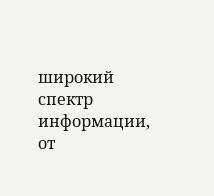широкий спектр информации, от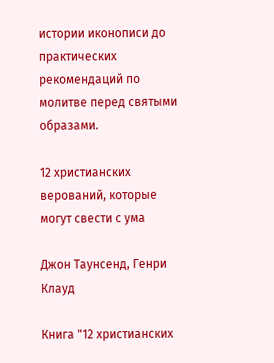истории иконописи до практических рекомендаций по молитве перед святыми образами.

12 христианских верований, которые могут свести с ума

Джон Таунсенд, Генри Клауд

Книга "12 христианских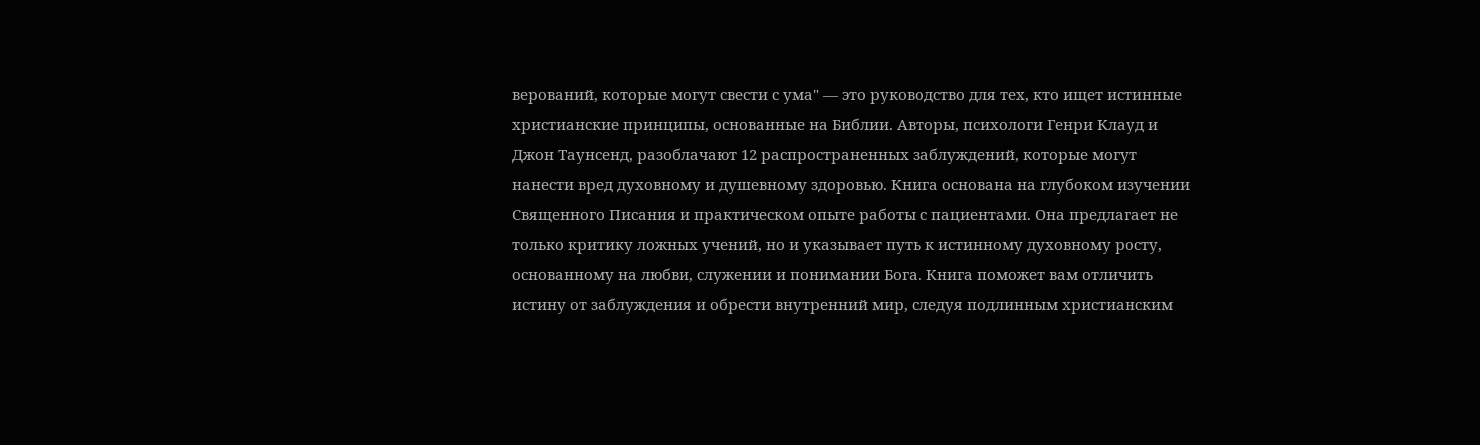верований, которые могут свести с ума" — это руководство для тех, кто ищет истинные христианские принципы, основанные на Библии. Авторы, психологи Генри Клауд и Джон Таунсенд, разоблачают 12 распространенных заблуждений, которые могут нанести вред духовному и душевному здоровью. Книга основана на глубоком изучении Священного Писания и практическом опыте работы с пациентами. Она предлагает не только критику ложных учений, но и указывает путь к истинному духовному росту, основанному на любви, служении и понимании Бога. Книга поможет вам отличить истину от заблуждения и обрести внутренний мир, следуя подлинным христианским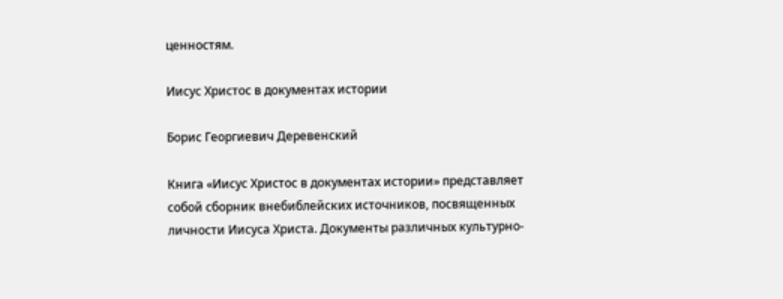ценностям.

Иисус Христос в документах истории

Борис Георгиевич Деревенский

Книга «Иисус Христос в документах истории» представляет собой сборник внебиблейских источников, посвященных личности Иисуса Христа. Документы различных культурно-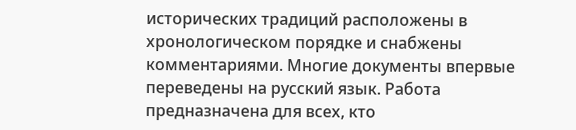исторических традиций расположены в хронологическом порядке и снабжены комментариями. Многие документы впервые переведены на русский язык. Работа предназначена для всех, кто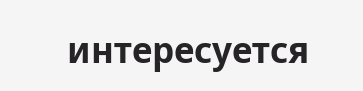интересуется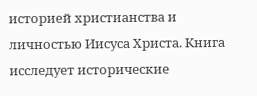историей христианства и личностью Иисуса Христа. Книга исследует исторические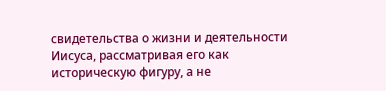свидетельства о жизни и деятельности Иисуса, рассматривая его как историческую фигуру, а не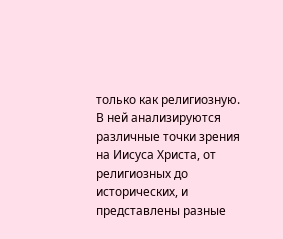только как религиозную. В ней анализируются различные точки зрения на Иисуса Христа, от религиозных до исторических, и представлены разные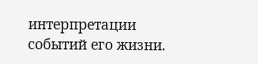интерпретации событий его жизни.